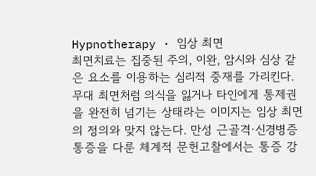Hypnotherapy · 임상 최면
최면치료는 집중된 주의, 이완, 암시와 심상 같은 요소를 이용하는 심리적 중재를 가리킨다. 무대 최면처럼 의식을 잃거나 타인에게 통제권을 완전히 넘기는 상태라는 이미지는 임상 최면의 정의와 맞지 않는다. 만성 근골격·신경병증 통증을 다룬 체계적 문헌고찰에서는 통증 강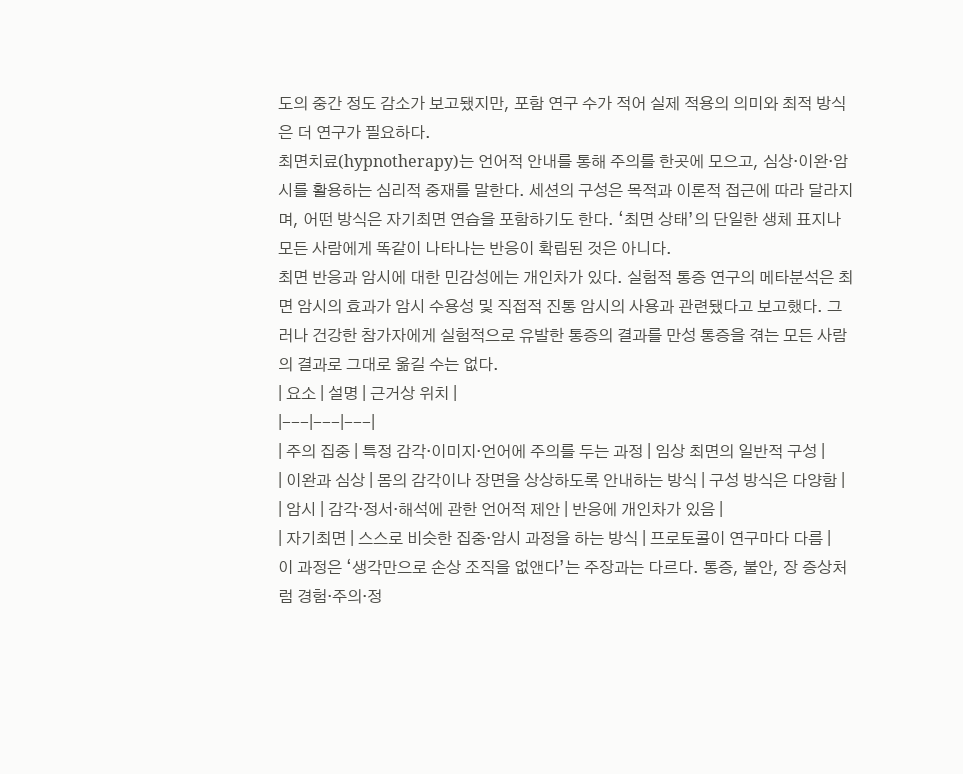도의 중간 정도 감소가 보고됐지만, 포함 연구 수가 적어 실제 적용의 의미와 최적 방식은 더 연구가 필요하다.
최면치료(hypnotherapy)는 언어적 안내를 통해 주의를 한곳에 모으고, 심상·이완·암시를 활용하는 심리적 중재를 말한다. 세션의 구성은 목적과 이론적 접근에 따라 달라지며, 어떤 방식은 자기최면 연습을 포함하기도 한다. ‘최면 상태’의 단일한 생체 표지나 모든 사람에게 똑같이 나타나는 반응이 확립된 것은 아니다.
최면 반응과 암시에 대한 민감성에는 개인차가 있다. 실험적 통증 연구의 메타분석은 최면 암시의 효과가 암시 수용성 및 직접적 진통 암시의 사용과 관련됐다고 보고했다. 그러나 건강한 참가자에게 실험적으로 유발한 통증의 결과를 만성 통증을 겪는 모든 사람의 결과로 그대로 옮길 수는 없다.
| 요소 | 설명 | 근거상 위치 |
|---|---|---|
| 주의 집중 | 특정 감각·이미지·언어에 주의를 두는 과정 | 임상 최면의 일반적 구성 |
| 이완과 심상 | 몸의 감각이나 장면을 상상하도록 안내하는 방식 | 구성 방식은 다양함 |
| 암시 | 감각·정서·해석에 관한 언어적 제안 | 반응에 개인차가 있음 |
| 자기최면 | 스스로 비슷한 집중·암시 과정을 하는 방식 | 프로토콜이 연구마다 다름 |
이 과정은 ‘생각만으로 손상 조직을 없앤다’는 주장과는 다르다. 통증, 불안, 장 증상처럼 경험·주의·정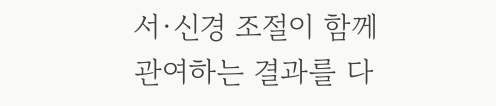서·신경 조절이 함께 관여하는 결과를 다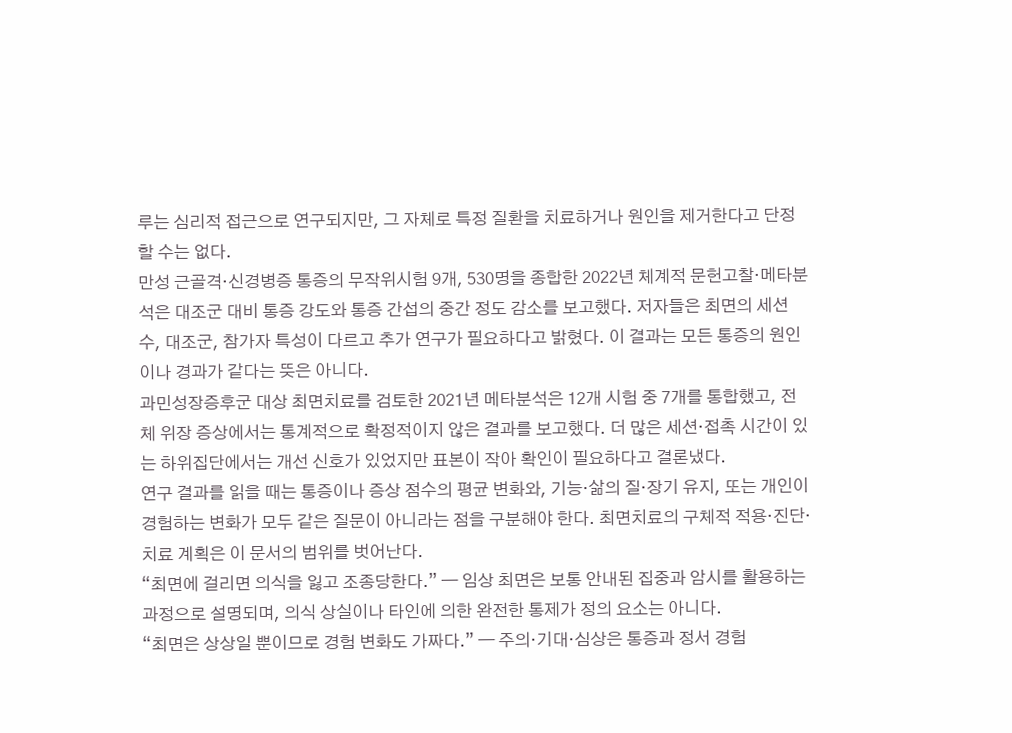루는 심리적 접근으로 연구되지만, 그 자체로 특정 질환을 치료하거나 원인을 제거한다고 단정할 수는 없다.
만성 근골격·신경병증 통증의 무작위시험 9개, 530명을 종합한 2022년 체계적 문헌고찰·메타분석은 대조군 대비 통증 강도와 통증 간섭의 중간 정도 감소를 보고했다. 저자들은 최면의 세션 수, 대조군, 참가자 특성이 다르고 추가 연구가 필요하다고 밝혔다. 이 결과는 모든 통증의 원인이나 경과가 같다는 뜻은 아니다.
과민성장증후군 대상 최면치료를 검토한 2021년 메타분석은 12개 시험 중 7개를 통합했고, 전체 위장 증상에서는 통계적으로 확정적이지 않은 결과를 보고했다. 더 많은 세션·접촉 시간이 있는 하위집단에서는 개선 신호가 있었지만 표본이 작아 확인이 필요하다고 결론냈다.
연구 결과를 읽을 때는 통증이나 증상 점수의 평균 변화와, 기능·삶의 질·장기 유지, 또는 개인이 경험하는 변화가 모두 같은 질문이 아니라는 점을 구분해야 한다. 최면치료의 구체적 적용·진단·치료 계획은 이 문서의 범위를 벗어난다.
“최면에 걸리면 의식을 잃고 조종당한다.” — 임상 최면은 보통 안내된 집중과 암시를 활용하는 과정으로 설명되며, 의식 상실이나 타인에 의한 완전한 통제가 정의 요소는 아니다.
“최면은 상상일 뿐이므로 경험 변화도 가짜다.” — 주의·기대·심상은 통증과 정서 경험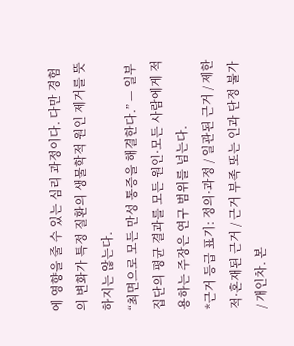에 영향을 줄 수 있는 심리 과정이다. 다만 경험의 변화가 특정 질환의 생물학적 원인 제거를 뜻하지는 않는다.
“최면으로 모든 만성 통증을 해결한다.” — 일부 집단의 평균 결과를 모든 원인·모든 사람에게 적용하는 주장은 연구 범위를 넘는다.
*근거 등급 표기: 정의·과정 / 일관된 근거 / 제한적·혼재된 근거 / 근거 부족 또는 인과 단정 불가 / 개인차. 본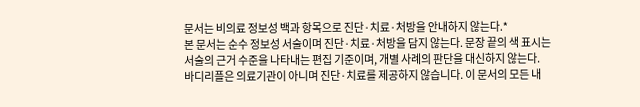문서는 비의료 정보성 백과 항목으로 진단·치료·처방을 안내하지 않는다.*
본 문서는 순수 정보성 서술이며 진단·치료·처방을 담지 않는다. 문장 끝의 색 표시는 서술의 근거 수준을 나타내는 편집 기준이며, 개별 사례의 판단을 대신하지 않는다.
바디리플은 의료기관이 아니며 진단·치료를 제공하지 않습니다. 이 문서의 모든 내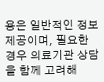용은 일반적인 정보 제공이며, 필요한 경우 의료기관 상담을 함께 고려해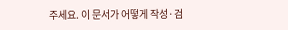주세요. 이 문서가 어떻게 작성·검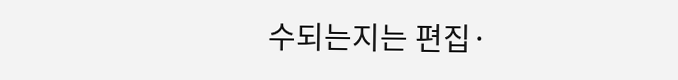수되는지는 편집·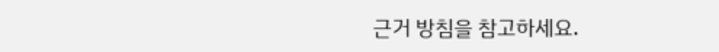근거 방침을 참고하세요.